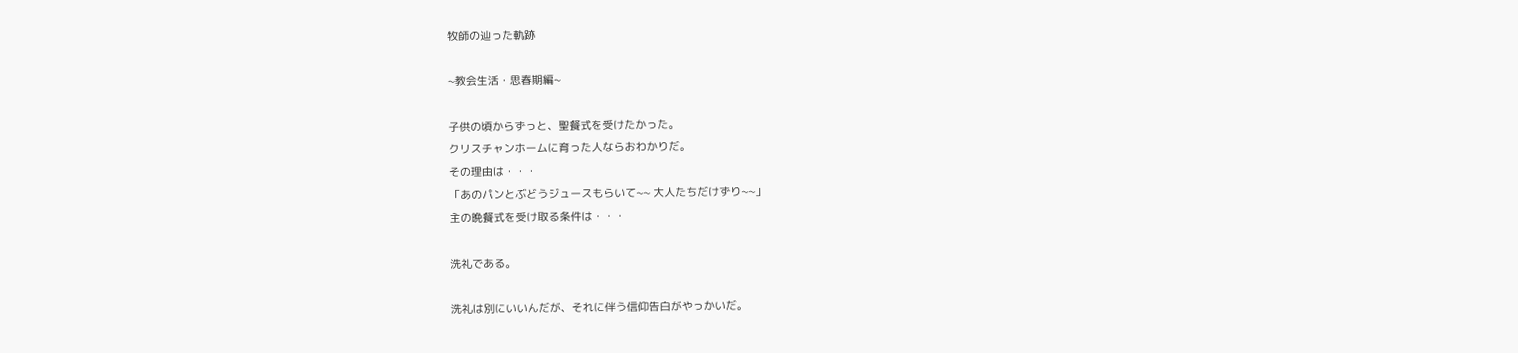牧師の辿った軌跡

~教会生活・思春期編~

子供の頃からずっと、聖餐式を受けたかった。
クリスチャンホームに育った人ならおわかりだ。
その理由は・・・
「あのパンとぶどうジュースもらいて~~ 大人たちだけずり~~」
主の晩餐式を受け取る条件は・・・

洗礼である。

洗礼は別にいいんだが、それに伴う信仰告白がやっかいだ。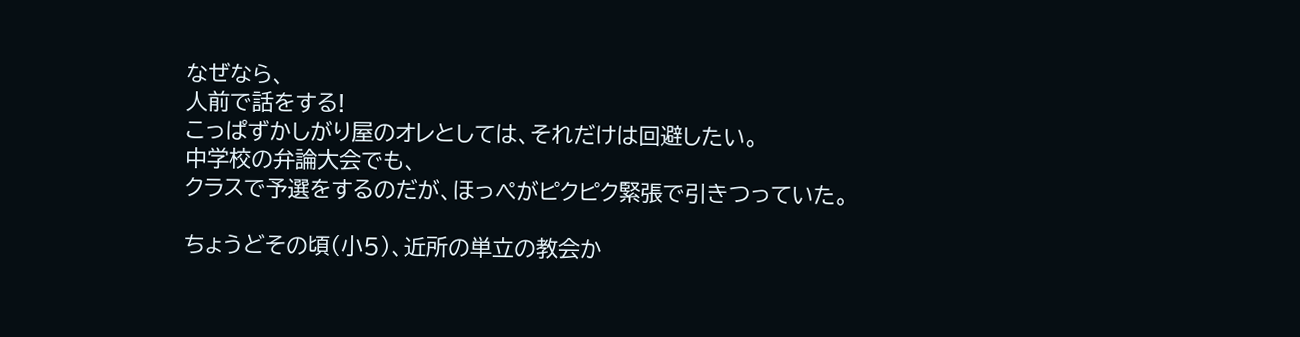なぜなら、
人前で話をする!
こっぱずかしがり屋のオレとしては、それだけは回避したい。
中学校の弁論大会でも、
クラスで予選をするのだが、ほっぺがピクピク緊張で引きつっていた。

ちょうどその頃(小5)、近所の単立の教会か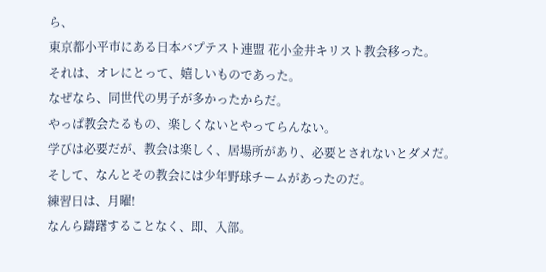ら、
東京都小平市にある日本バプテスト連盟 花小金井キリスト教会移った。
それは、オレにとって、嬉しいものであった。
なぜなら、同世代の男子が多かったからだ。
やっぱ教会たるもの、楽しくないとやってらんない。
学びは必要だが、教会は楽しく、居場所があり、必要とされないとダメだ。
そして、なんとその教会には少年野球チームがあったのだ。
練習日は、月曜!
なんら躊躇することなく、即、入部。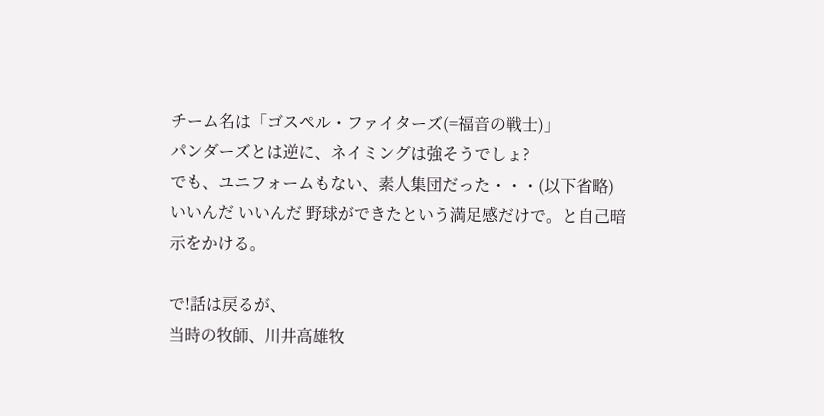チーム名は「ゴスペル・ファイターズ(=福音の戦士)」
パンダーズとは逆に、ネイミングは強そうでしょ?
でも、ユニフォームもない、素人集団だった・・・(以下省略)
いいんだ いいんだ 野球ができたという満足感だけで。と自己暗示をかける。

で!話は戻るが、
当時の牧師、川井高雄牧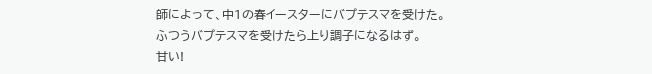師によって、中1の春イースターにバプテスマを受けた。
ふつうバプテスマを受けたら上り調子になるはず。
甘い!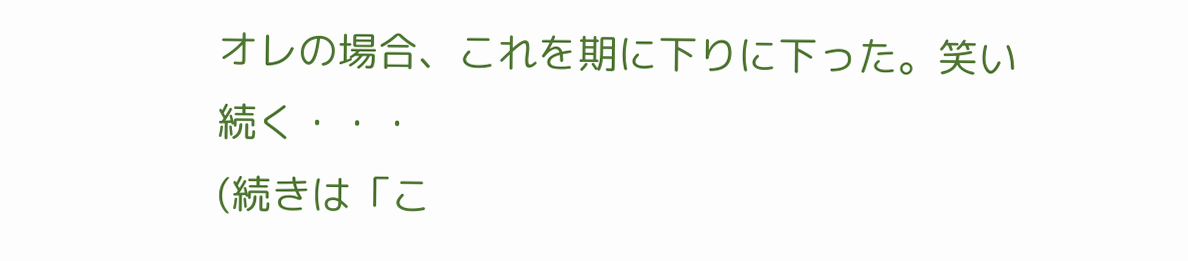オレの場合、これを期に下りに下った。笑い
続く・・・
(続きは「こ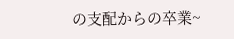の支配からの卒業~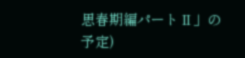思春期編パートⅡ」の予定)